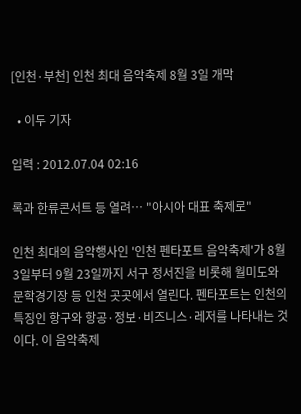[인천·부천] 인천 최대 음악축제 8월 3일 개막

  • 이두 기자

입력 : 2012.07.04 02:16

록과 한류콘서트 등 열려… "아시아 대표 축제로"

인천 최대의 음악행사인 '인천 펜타포트 음악축제'가 8월 3일부터 9월 23일까지 서구 정서진을 비롯해 월미도와 문학경기장 등 인천 곳곳에서 열린다. 펜타포트는 인천의 특징인 항구와 항공·정보·비즈니스·레저를 나타내는 것이다. 이 음악축제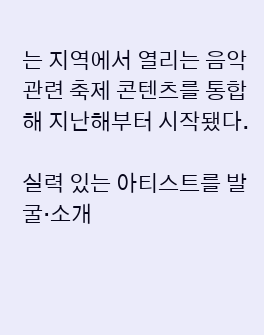는 지역에서 열리는 음악 관련 축제 콘텐츠를 통합해 지난해부터 시작됐다.

실력 있는 아티스트를 발굴·소개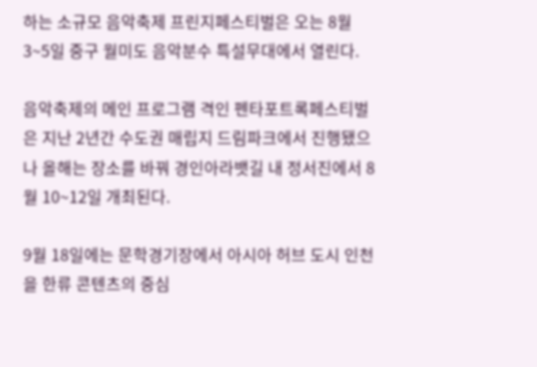하는 소규모 음악축제 프린지페스티벌은 오는 8월 3~5일 중구 월미도 음악분수 특설무대에서 열린다.

음악축제의 메인 프로그램 격인 펜타포트록페스티벌은 지난 2년간 수도권 매립지 드림파크에서 진행됐으나 올해는 장소를 바꿔 경인아라뱃길 내 정서진에서 8월 10~12일 개최된다.

9월 18일에는 문학경기장에서 아시아 허브 도시 인천을 한류 콘텐츠의 중심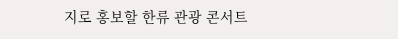지로 홍보할 한류 관광 콘서트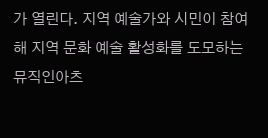가 열린다. 지역 예술가와 시민이 참여해 지역 문화 예술 활성화를 도모하는 뮤직인아츠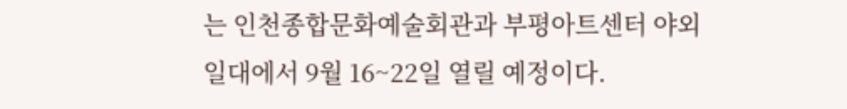는 인천종합문화예술회관과 부평아트센터 야외 일대에서 9월 16~22일 열릴 예정이다.